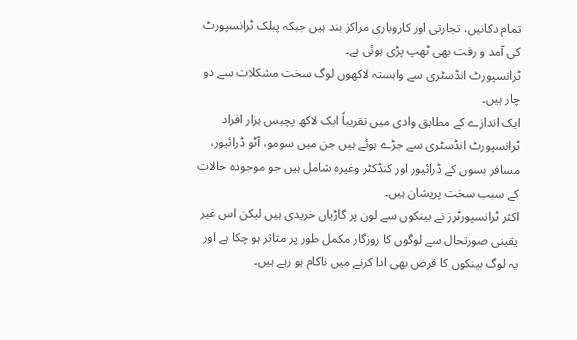تمام دکانیں، تجارتی اور کاروباری مراکز بند ہیں جبکہ پبلک ٹرانسپورٹ کی آمد و رفت بھی ٹھپ پڑی ہوئی ہے۔
ٹرانسپورٹ انڈسٹری سے وابستہ لاکھوں لوگ سخت مشکلات سے دو چار ہیں۔
ایک اندازے کے مطابق وادی میں تقریباً ایک لاکھ پچیس ہزار افراد ٹرانسپورٹ انڈسٹری سے جڑے ہوئے ہیں جن میں سومو، آٹو ڈرائیور، مسافر بسوں کے ڈرائیور اور کنڈکٹر وغیرہ شامل ہیں جو موجودہ حالات کے سبب سخت پریشان ہیں۔
اکثر ٹرانسپورٹرز نے بینکوں سے لون پر گاڑیاں خریدی ہیں لیکن اس غیر یقینی صورتحال سے لوگوں کا روزگار مکمل طور پر متاثر ہو چکا ہے اور یہ لوگ بینکوں کا قرض بھی ادا کرنے میں ناکام ہو رہے ہیں۔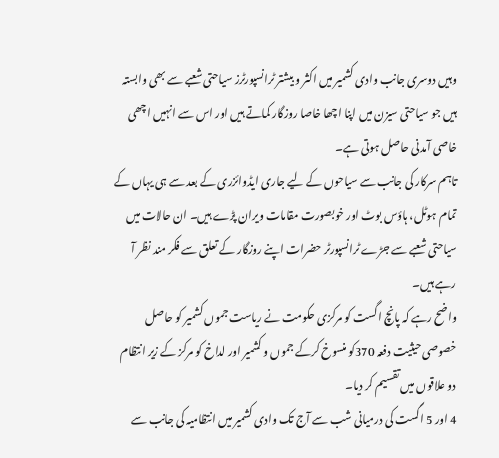وہیں دوسری جانب وادی کشمیر میں اکثر و بیشتر ٹرانسپورٹرز سیاحتی شعبے سے بھی وابستہ ہیں جو سیاحتی سیزن میں اپنا اچھا خاصا روزگار کماتے ہیں اور اس سے انہیں اچھی خاصی آمدنی حاصل ہوتی ہے۔
تاہم سرکار کی جانب سے سیاحوں کے لیے جاری ایڈوائزری کے بعد سے ہی یہاں کے تمام ہوٹل، ہاؤس بوٹ اور خوبصورت مقامات ویران پڑے ہیں۔ ان حالات میں سیاحتی شعبے سے جڑے ٹرانسپورٹر حضرات اپنے روزگار کے تعلق سے فکر مند نظر آ رہے ہیں۔
واضح رہے کہ پانچ اگست کو مرکزی حکومت نے ریاست جموں کشمیر کو حاصل خصوصی حیثیت دفعہ 370کو منسوخ کرکے جموں و کشمیر اور لداخ کو مرکز کے زیر انتظام دو علاقوں میں تقسیم کر دیا۔
4 اور 5 اگست کی درمیانی شب سے آج تک وادی کشمیر میں انتظامیہ کی جانب سے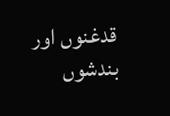قدغنوں اور بندشوں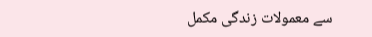سے معمولات زندگی مکمل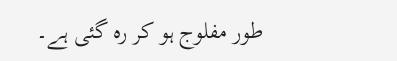طور مفلوج ہو کر رہ گئی ہے۔